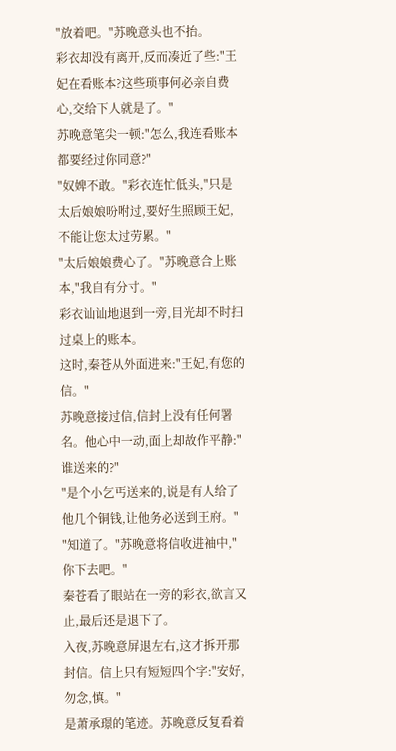"放着吧。"苏晚意头也不抬。
彩衣却没有离开,反而凑近了些:"王妃在看账本?这些琐事何必亲自费心,交给下人就是了。"
苏晚意笔尖一顿:"怎么,我连看账本都要经过你同意?"
"奴婢不敢。"彩衣连忙低头,"只是太后娘娘吩咐过,要好生照顾王妃,不能让您太过劳累。"
"太后娘娘费心了。"苏晚意合上账本,"我自有分寸。"
彩衣讪讪地退到一旁,目光却不时扫过桌上的账本。
这时,秦苍从外面进来:"王妃,有您的信。"
苏晚意接过信,信封上没有任何署名。他心中一动,面上却故作平静:"谁送来的?"
"是个小乞丐送来的,说是有人给了他几个铜钱,让他务必送到王府。"
"知道了。"苏晚意将信收进袖中,"你下去吧。"
秦苍看了眼站在一旁的彩衣,欲言又止,最后还是退下了。
入夜,苏晚意屏退左右,这才拆开那封信。信上只有短短四个字:"安好,勿念,慎。"
是萧承璟的笔迹。苏晚意反复看着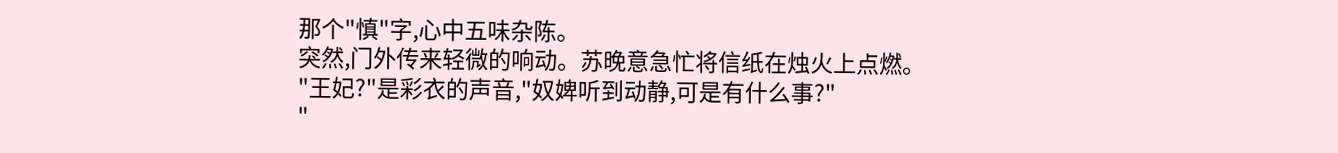那个"慎"字,心中五味杂陈。
突然,门外传来轻微的响动。苏晚意急忙将信纸在烛火上点燃。
"王妃?"是彩衣的声音,"奴婢听到动静,可是有什么事?"
"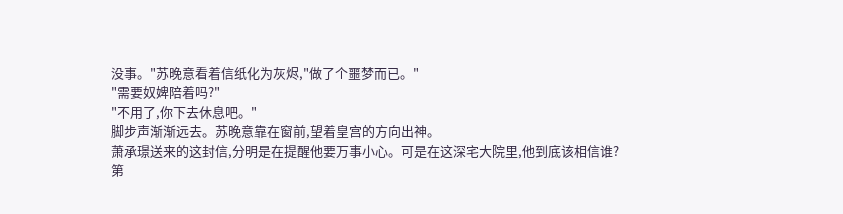没事。"苏晚意看着信纸化为灰烬,"做了个噩梦而已。"
"需要奴婢陪着吗?"
"不用了,你下去休息吧。"
脚步声渐渐远去。苏晚意靠在窗前,望着皇宫的方向出神。
萧承璟送来的这封信,分明是在提醒他要万事小心。可是在这深宅大院里,他到底该相信谁?
第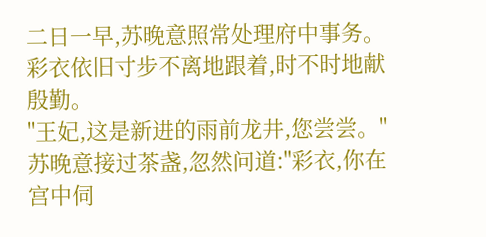二日一早,苏晚意照常处理府中事务。彩衣依旧寸步不离地跟着,时不时地献殷勤。
"王妃,这是新进的雨前龙井,您尝尝。"
苏晚意接过茶盏,忽然问道:"彩衣,你在宫中伺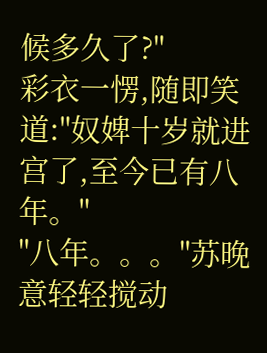候多久了?"
彩衣一愣,随即笑道:"奴婢十岁就进宫了,至今已有八年。"
"八年。。。"苏晚意轻轻搅动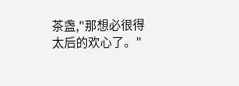茶盏,"那想必很得太后的欢心了。"